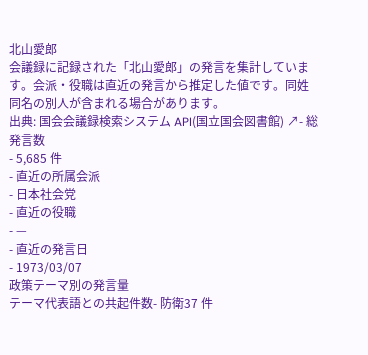北山愛郎
会議録に記録された「北山愛郎」の発言を集計しています。会派・役職は直近の発言から推定した値です。同姓同名の別人が含まれる場合があります。
出典: 国会会議録検索システム API(国立国会図書館) ↗- 総発言数
- 5,685 件
- 直近の所属会派
- 日本社会党
- 直近の役職
- —
- 直近の発言日
- 1973/03/07
政策テーマ別の発言量
テーマ代表語との共起件数- 防衛37 件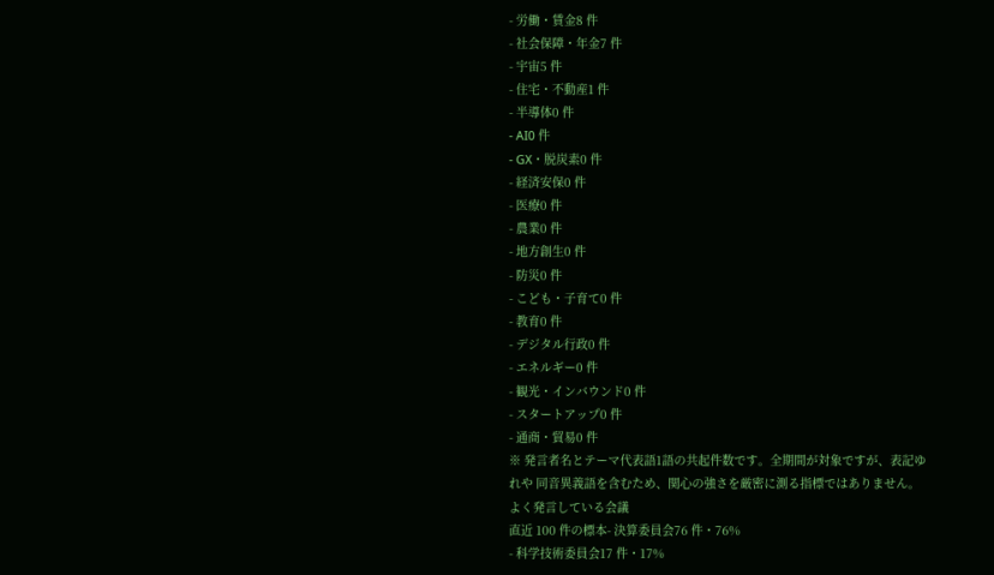- 労働・賃金8 件
- 社会保障・年金7 件
- 宇宙5 件
- 住宅・不動産1 件
- 半導体0 件
- AI0 件
- GX・脱炭素0 件
- 経済安保0 件
- 医療0 件
- 農業0 件
- 地方創生0 件
- 防災0 件
- こども・子育て0 件
- 教育0 件
- デジタル行政0 件
- エネルギー0 件
- 観光・インバウンド0 件
- スタートアップ0 件
- 通商・貿易0 件
※ 発言者名とテーマ代表語1語の共起件数です。全期間が対象ですが、表記ゆれや 同音異義語を含むため、関心の強さを厳密に測る指標ではありません。
よく発言している会議
直近 100 件の標本- 決算委員会76 件・76%
- 科学技術委員会17 件・17%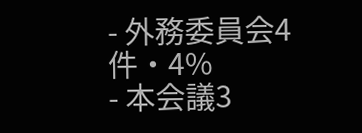- 外務委員会4 件・4%
- 本会議3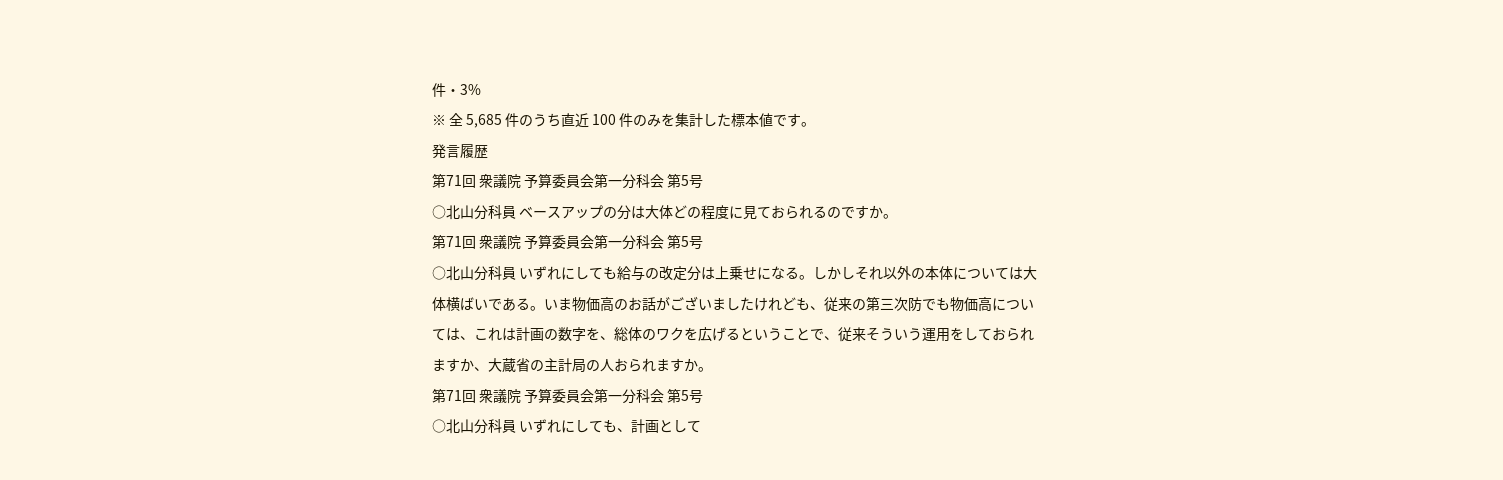件・3%
※ 全 5,685 件のうち直近 100 件のみを集計した標本値です。
発言履歴
第71回 衆議院 予算委員会第一分科会 第5号
○北山分科員 ベースアップの分は大体どの程度に見ておられるのですか。
第71回 衆議院 予算委員会第一分科会 第5号
○北山分科員 いずれにしても給与の改定分は上乗せになる。しかしそれ以外の本体については大体横ばいである。いま物価高のお話がございましたけれども、従来の第三次防でも物価高については、これは計画の数字を、総体のワクを広げるということで、従来そういう運用をしておられますか、大蔵省の主計局の人おられますか。
第71回 衆議院 予算委員会第一分科会 第5号
○北山分科員 いずれにしても、計画として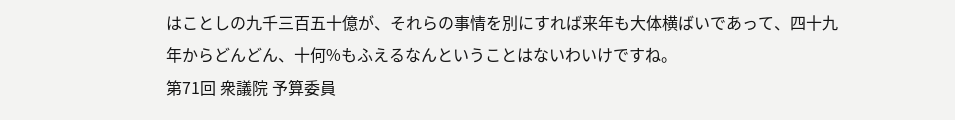はことしの九千三百五十億が、それらの事情を別にすれば来年も大体横ばいであって、四十九年からどんどん、十何%もふえるなんということはないわいけですね。
第71回 衆議院 予算委員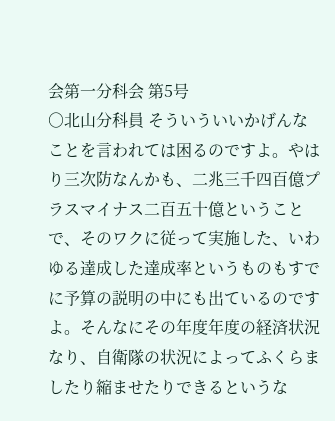会第一分科会 第5号
○北山分科員 そういういいかげんなことを言われては困るのですよ。やはり三次防なんかも、二兆三千四百億プラスマイナス二百五十億ということで、そのワクに従って実施した、いわゆる達成した達成率というものもすでに予算の説明の中にも出ているのですよ。そんなにその年度年度の経済状況なり、自衛隊の状況によってふくらましたり縮ませたりできるというな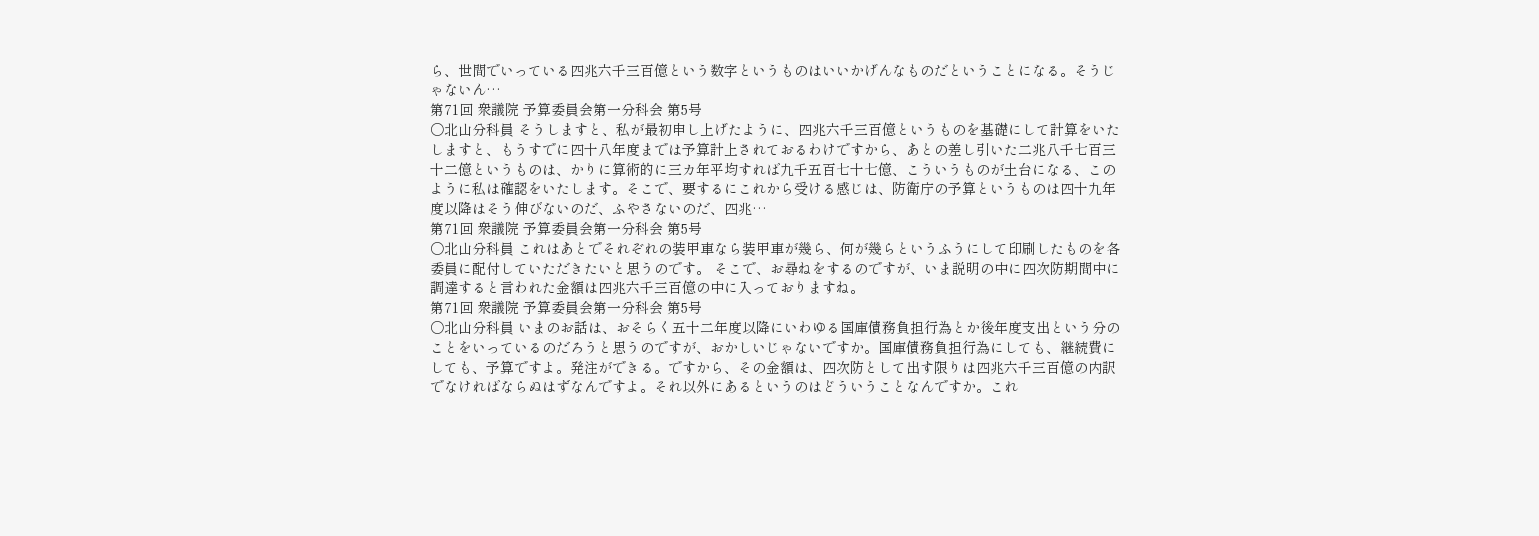ら、世間でいっている四兆六千三百億という数字というものはいいかげんなものだということになる。そうじゃないん…
第71回 衆議院 予算委員会第一分科会 第5号
○北山分科員 そうしますと、私が最初申し上げたように、四兆六千三百億というものを基礎にして計算をいたしますと、もうすでに四十八年度までは予算計上されておるわけですから、あとの差し引いた二兆八千七百三十二億というものは、かりに算術的に三カ年平均すれば九千五百七十七億、こういうものが土台になる、このように私は確認をいたします。そこで、要するにこれから受ける感じは、防衛庁の予算というものは四十九年度以降はそう伸びないのだ、ふやさないのだ、四兆…
第71回 衆議院 予算委員会第一分科会 第5号
○北山分科員 これはあとでそれぞれの装甲車なら装甲車が幾ら、何が幾らというふうにして印刷したものを各委員に配付していただきたいと思うのです。 そこで、お尋ねをするのですが、いま説明の中に四次防期間中に調達すると言われた金額は四兆六千三百億の中に入っておりますね。
第71回 衆議院 予算委員会第一分科会 第5号
○北山分科員 いまのお話は、おそらく五十二年度以降にいわゆる国庫債務負担行為とか後年度支出という分のことをいっているのだろうと思うのですが、おかしいじゃないですか。国庫債務負担行為にしても、継続費にしても、予算ですよ。発注ができる。ですから、その金額は、四次防として出す限りは四兆六千三百億の内訳でなければならぬはずなんですよ。それ以外にあるというのはどういうことなんですか。これ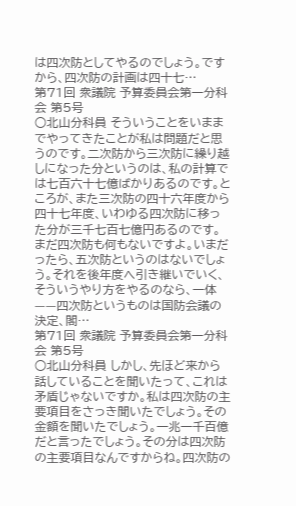は四次防としてやるのでしょう。ですから、四次防の計画は四十七…
第71回 衆議院 予算委員会第一分科会 第5号
○北山分科員 そういうことをいままでやってきたことが私は問題だと思うのです。二次防から三次防に繰り越しになった分というのは、私の計算では七百六十七億ばかりあるのです。ところが、また三次防の四十六年度から四十七年度、いわゆる四次防に移った分が三千七百七億円あるのです。まだ四次防も何もないですよ。いまだったら、五次防というのはないでしょう。それを後年度へ引き継いでいく、そういうやり方をやるのなら、一体——四次防というものは国防会議の決定、閣…
第71回 衆議院 予算委員会第一分科会 第5号
○北山分科員 しかし、先ほど来から話していることを聞いたって、これは矛盾じゃないですか。私は四次防の主要項目をさっき聞いたでしょう。その金額を聞いたでしょう。一兆一千百億だと言ったでしょう。その分は四次防の主要項目なんですからね。四次防の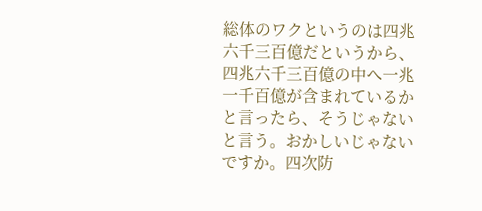総体のワクというのは四兆六千三百億だというから、四兆六千三百億の中へ一兆一千百億が含まれているかと言ったら、そうじゃないと言う。おかしいじゃないですか。四次防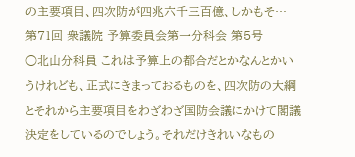の主要項目、四次防が四兆六千三百億、しかもそ…
第71回 衆議院 予算委員会第一分科会 第5号
○北山分科員 これは予算上の都合だとかなんとかいうけれども、正式にきまっておるものを、四次防の大綱とそれから主要項目をわざわざ国防会議にかけて閣議決定をしているのでしょう。それだけきれいなもの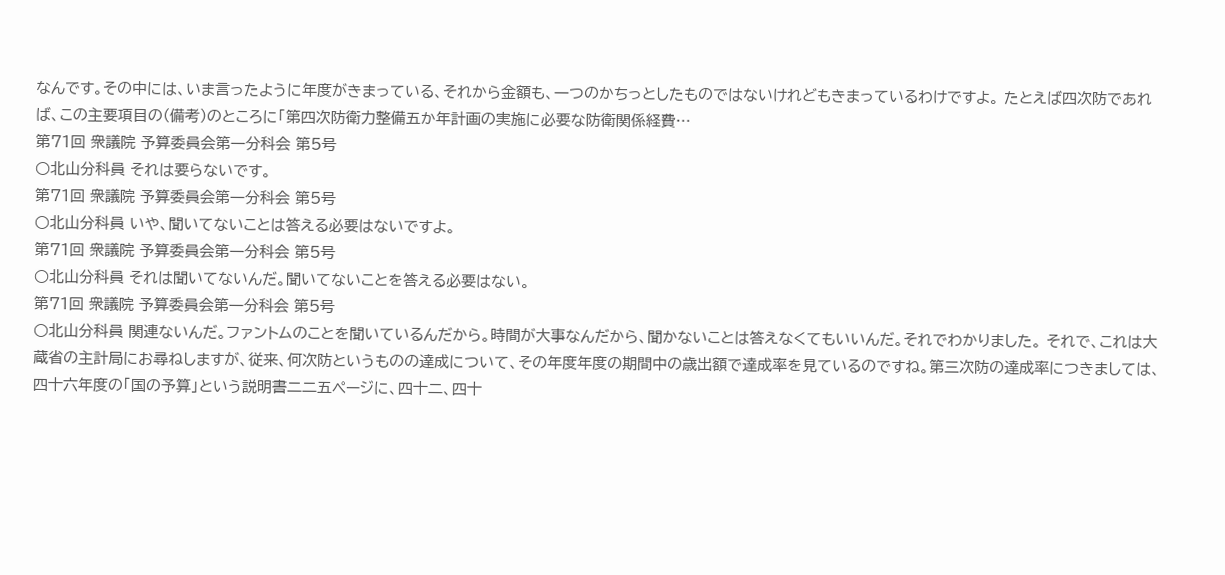なんです。その中には、いま言ったように年度がきまっている、それから金額も、一つのかちっとしたものではないけれどもきまっているわけですよ。 たとえば四次防であれば、この主要項目の(備考)のところに「第四次防衛力整備五か年計画の実施に必要な防衛関係経費…
第71回 衆議院 予算委員会第一分科会 第5号
○北山分科員 それは要らないです。
第71回 衆議院 予算委員会第一分科会 第5号
○北山分科員 いや、聞いてないことは答える必要はないですよ。
第71回 衆議院 予算委員会第一分科会 第5号
○北山分科員 それは聞いてないんだ。聞いてないことを答える必要はない。
第71回 衆議院 予算委員会第一分科会 第5号
○北山分科員 関連ないんだ。ファントムのことを聞いているんだから。時間が大事なんだから、聞かないことは答えなくてもいいんだ。それでわかりました。 それで、これは大蔵省の主計局にお尋ねしますが、従来、何次防というものの達成について、その年度年度の期間中の歳出額で達成率を見ているのですね。第三次防の達成率につきましては、四十六年度の「国の予算」という説明書二二五ページに、四十二、四十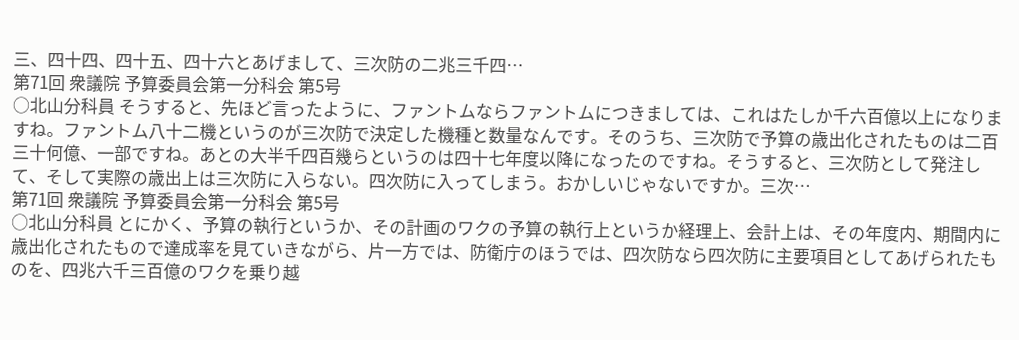三、四十四、四十五、四十六とあげまして、三次防の二兆三千四…
第71回 衆議院 予算委員会第一分科会 第5号
○北山分科員 そうすると、先ほど言ったように、ファントムならファントムにつきましては、これはたしか千六百億以上になりますね。ファントム八十二機というのが三次防で決定した機種と数量なんです。そのうち、三次防で予算の歳出化されたものは二百三十何億、一部ですね。あとの大半千四百幾らというのは四十七年度以降になったのですね。そうすると、三次防として発注して、そして実際の歳出上は三次防に入らない。四次防に入ってしまう。おかしいじゃないですか。三次…
第71回 衆議院 予算委員会第一分科会 第5号
○北山分科員 とにかく、予算の執行というか、その計画のワクの予算の執行上というか経理上、会計上は、その年度内、期間内に歳出化されたもので達成率を見ていきながら、片一方では、防衛庁のほうでは、四次防なら四次防に主要項目としてあげられたものを、四兆六千三百億のワクを乗り越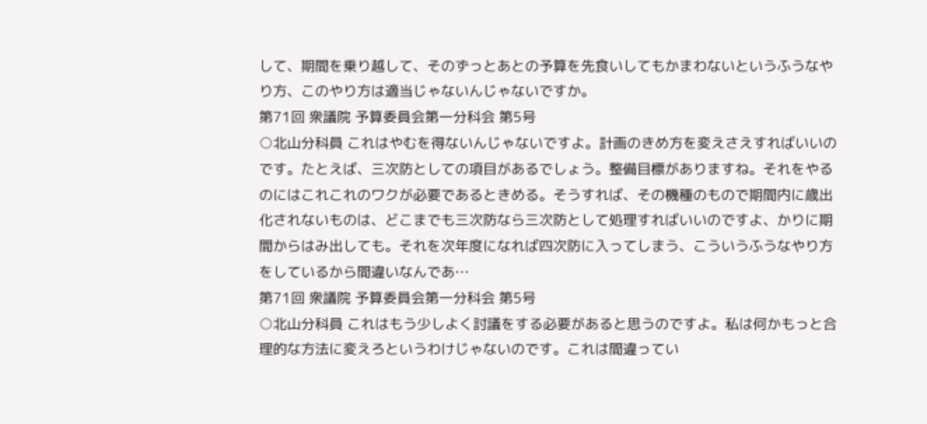して、期間を乗り越して、そのずっとあとの予算を先食いしてもかまわないというふうなやり方、このやり方は適当じゃないんじゃないですか。
第71回 衆議院 予算委員会第一分科会 第5号
○北山分科員 これはやむを得ないんじゃないですよ。計画のきめ方を変えさえすればいいのです。たとえば、三次防としての項目があるでしょう。整備目標がありますね。それをやるのにはこれこれのワクが必要であるときめる。そうすれば、その機種のもので期間内に歳出化されないものは、どこまでも三次防なら三次防として処理すればいいのですよ、かりに期間からはみ出しても。それを次年度になれば四次防に入ってしまう、こういうふうなやり方をしているから間違いなんであ…
第71回 衆議院 予算委員会第一分科会 第5号
○北山分科員 これはもう少しよく討議をする必要があると思うのですよ。私は何かもっと合理的な方法に変えろというわけじゃないのです。これは間違ってい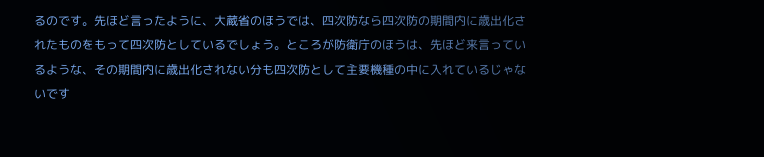るのです。先ほど言ったように、大蔵省のほうでは、四次防なら四次防の期間内に歳出化されたものをもって四次防としているでしょう。ところが防衛庁のほうは、先ほど来言っているような、その期間内に歳出化されない分も四次防として主要機種の中に入れているじゃないです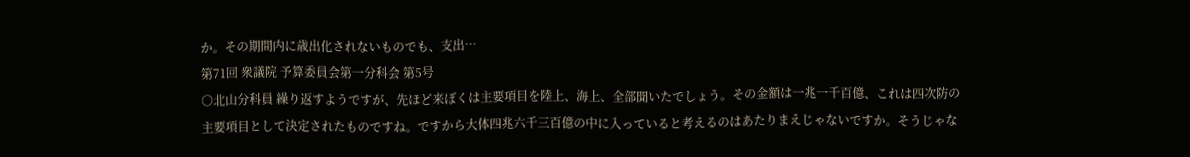か。その期間内に歳出化されないものでも、支出…
第71回 衆議院 予算委員会第一分科会 第5号
○北山分科員 繰り返すようですが、先ほど来ぼくは主要項目を陸上、海上、全部聞いたでしょう。その金額は一兆一千百億、これは四次防の主要項目として決定されたものですね。ですから大体四兆六千三百億の中に入っていると考えるのはあたりまえじゃないですか。そうじゃな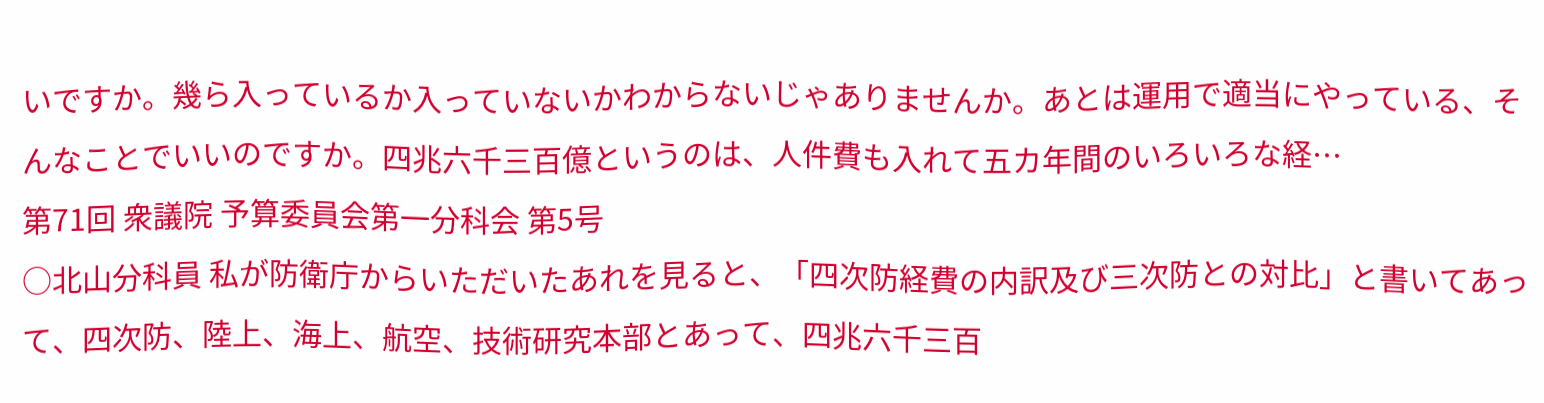いですか。幾ら入っているか入っていないかわからないじゃありませんか。あとは運用で適当にやっている、そんなことでいいのですか。四兆六千三百億というのは、人件費も入れて五カ年間のいろいろな経…
第71回 衆議院 予算委員会第一分科会 第5号
○北山分科員 私が防衛庁からいただいたあれを見ると、「四次防経費の内訳及び三次防との対比」と書いてあって、四次防、陸上、海上、航空、技術研究本部とあって、四兆六千三百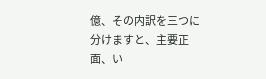億、その内訳を三つに分けますと、主要正面、い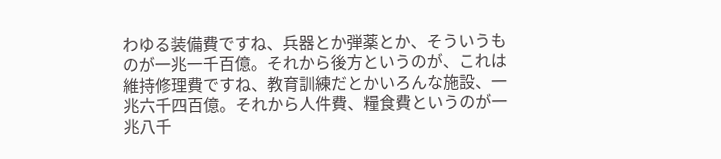わゆる装備費ですね、兵器とか弾薬とか、そういうものが一兆一千百億。それから後方というのが、これは維持修理費ですね、教育訓練だとかいろんな施設、一兆六千四百億。それから人件費、糧食費というのが一兆八千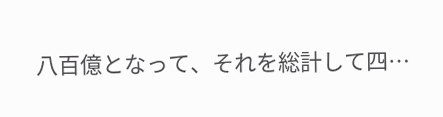八百億となって、それを総計して四…